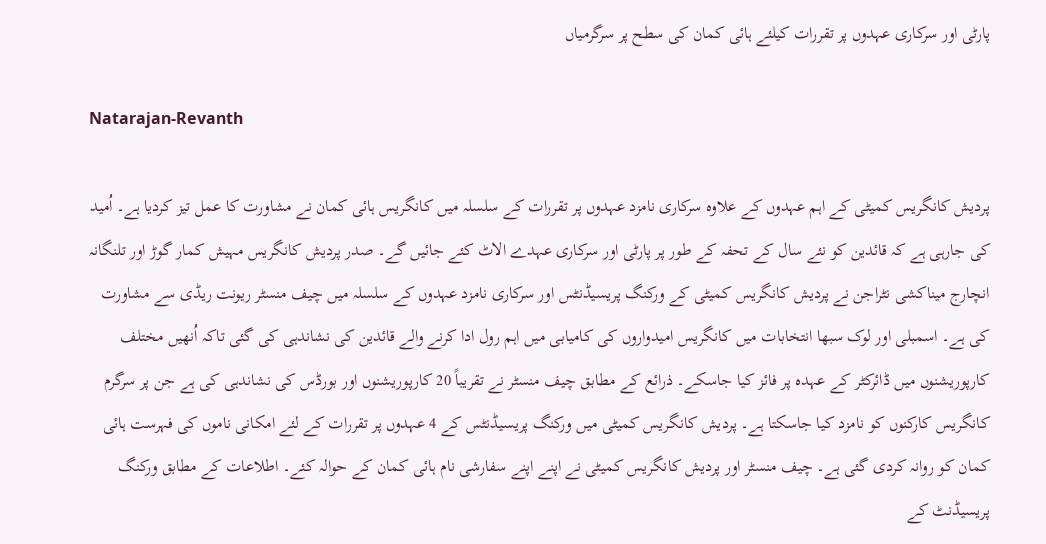پارٹی اور سرکاری عہدوں پر تقررات کیلئے ہائی کمان کی سطح پر سرگرمیاں

Natarajan-Revanth

پردیش کانگریس کمیٹی کے اہم عہدوں کے علاوہ سرکاری نامزد عہدوں پر تقررات کے سلسلہ میں کانگریس ہائی کمان نے مشاورت کا عمل تیز کردیا ہے۔ اُمید کی جارہی ہے کہ قائدین کو نئے سال کے تحفہ کے طور پر پارٹی اور سرکاری عہدے الاٹ کئے جائیں گے۔ صدر پردیش کانگریس مہیش کمار گوڑ اور تلنگانہ انچارج میناکشی نٹراجن نے پردیش کانگریس کمیٹی کے ورکنگ پریسیڈنٹس اور سرکاری نامزد عہدوں کے سلسلہ میں چیف منسٹر ریونت ریڈی سے مشاورت کی ہے۔ اسمبلی اور لوک سبھا انتخابات میں کانگریس امیدواروں کی کامیابی میں اہم رول ادا کرنے والے قائدین کی نشاندہی کی گئی تاکہ اُنھیں مختلف کارپوریشنوں میں ڈائرکٹر کے عہدہ پر فائز کیا جاسکے۔ ذرائع کے مطابق چیف منسٹر نے تقریباً 20 کارپوریشنوں اور بورڈس کی نشاندہی کی ہے جن پر سرگرم کانگریس کارکنوں کو نامزد کیا جاسکتا ہے۔ پردیش کانگریس کمیٹی میں ورکنگ پریسیڈنٹس کے 4 عہدوں پر تقررات کے لئے امکانی ناموں کی فہرست ہائی کمان کو روانہ کردی گئی ہے۔ چیف منسٹر اور پردیش کانگریس کمیٹی نے اپنے اپنے سفارشی نام ہائی کمان کے حوالہ کئے۔ اطلاعات کے مطابق ورکنگ پریسیڈنٹ کے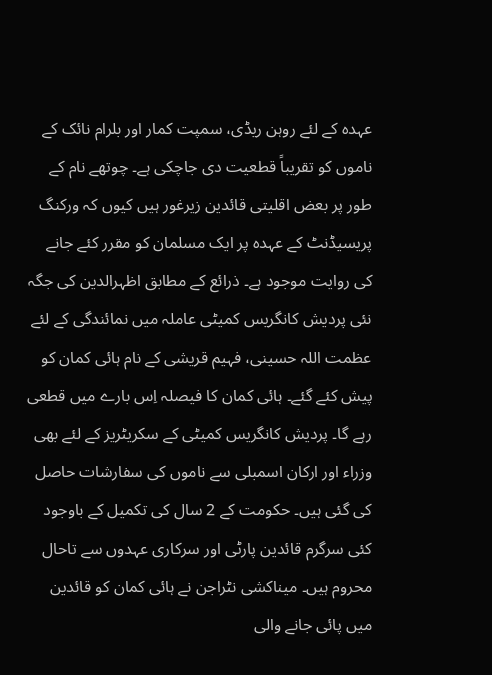عہدہ کے لئے روہن ریڈی، سمپت کمار اور بلرام نائک کے ناموں کو تقریباً قطعیت دی جاچکی ہے۔ چوتھے نام کے طور پر بعض اقلیتی قائدین زیرغور ہیں کیوں کہ ورکنگ پریسیڈنٹ کے عہدہ پر ایک مسلمان کو مقرر کئے جانے کی روایت موجود ہے۔ ذرائع کے مطابق اظہرالدین کی جگہ نئی پردیش کانگریس کمیٹی عاملہ میں نمائندگی کے لئے عظمت اللہ حسینی، فہیم قریشی کے نام ہائی کمان کو پیش کئے گئے۔ ہائی کمان کا فیصلہ اِس بارے میں قطعی رہے گا۔ پردیش کانگریس کمیٹی کے سکریٹریز کے لئے بھی وزراء اور ارکان اسمبلی سے ناموں کی سفارشات حاصل کی گئی ہیں۔ حکومت کے 2 سال کی تکمیل کے باوجود کئی سرگرم قائدین پارٹی اور سرکاری عہدوں سے تاحال محروم ہیں۔ میناکشی نٹراجن نے ہائی کمان کو قائدین میں پائی جانے والی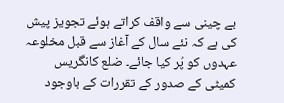بے چینی سے واقف کراتے ہوئے تجویز پیش کی ہے کہ نئے سال کے آغاز سے قبل مخلوعہ عہدوں کو پُر کیا جائے۔ ضلع کانگریس کمیٹی کے صدور کے تقررات کے باوجود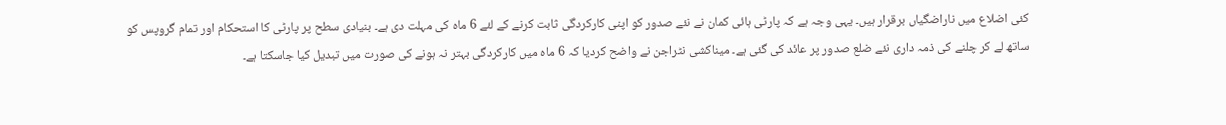کئی اضلاع میں ناراضگیاں برقرار ہیں۔ یہی وجہ ہے کہ پارٹی ہائی کمان نے نئے صدور کو اپنی کارکردگی ثابت کرنے کے لئے 6 ماہ کی مہلت دی ہے۔ بنیادی سطح پر پارٹی کا استحکام اور تمام گروپس کو ساتھ لے کر چلنے کی ذمہ داری نئے ضلع صدور پر عائد کی گئی ہے۔ میناکشی نٹراجن نے واضح کردیا کہ 6 ماہ میں کارکردگی بہتر نہ ہونے کی صورت میں تبدیل کیا جاسکتا ہے۔